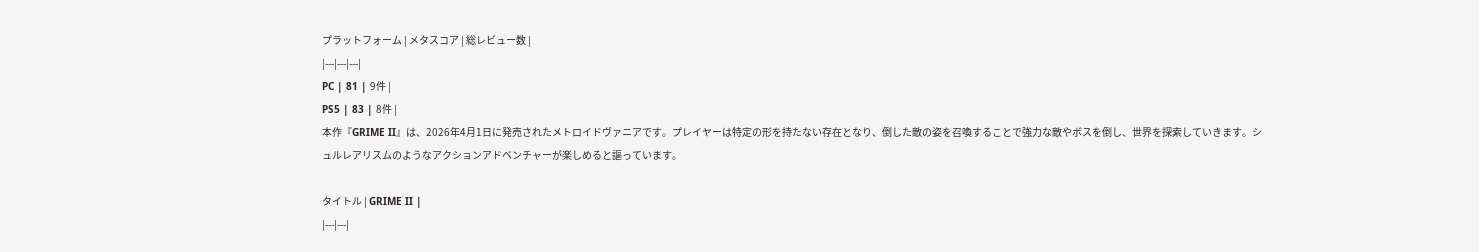プラットフォーム | メタスコア | 総レビュー数 |
|---|---|---|
PC | 81 | 9件 |
PS5 | 83 | 8件 |
本作『GRIME II』は、2026年4月1日に発売されたメトロイドヴァニアです。プレイヤーは特定の形を持たない存在となり、倒した敵の姿を召喚することで強力な敵やボスを倒し、世界を探索していきます。シュルレアリスムのようなアクションアドベンチャーが楽しめると謳っています。

タイトル | GRIME II |
|---|---|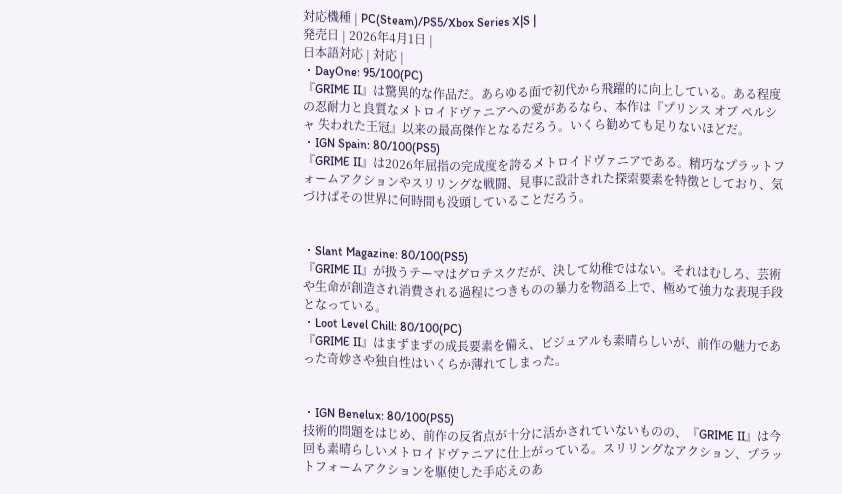対応機種 | PC(Steam)/PS5/Xbox Series X|S |
発売日 | 2026年4月1日 |
日本語対応 | 対応 |
・DayOne: 95/100(PC)
『GRIME II』は驚異的な作品だ。あらゆる面で初代から飛躍的に向上している。ある程度の忍耐力と良質なメトロイドヴァニアへの愛があるなら、本作は『プリンス オブ ペルシャ 失われた王冠』以来の最高傑作となるだろう。いくら勧めても足りないほどだ。
・IGN Spain: 80/100(PS5)
『GRIME II』は2026年屈指の完成度を誇るメトロイドヴァニアである。精巧なプラットフォームアクションやスリリングな戦闘、見事に設計された探索要素を特徴としており、気づけばその世界に何時間も没頭していることだろう。


・Slant Magazine: 80/100(PS5)
『GRIME II』が扱うテーマはグロテスクだが、決して幼稚ではない。それはむしろ、芸術や生命が創造され消費される過程につきものの暴力を物語る上で、極めて強力な表現手段となっている。
・Loot Level Chill: 80/100(PC)
『GRIME II』はまずまずの成長要素を備え、ビジュアルも素晴らしいが、前作の魅力であった奇妙さや独自性はいくらか薄れてしまった。


・IGN Benelux: 80/100(PS5)
技術的問題をはじめ、前作の反省点が十分に活かされていないものの、『GRIME II』は今回も素晴らしいメトロイドヴァニアに仕上がっている。スリリングなアクション、プラットフォームアクションを駆使した手応えのあ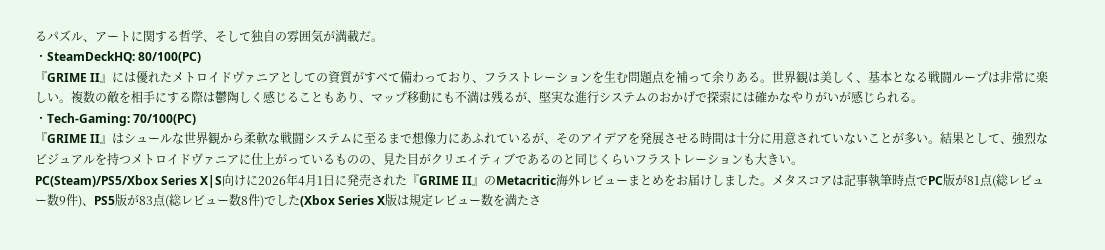るパズル、アートに関する哲学、そして独自の雰囲気が満載だ。
・SteamDeckHQ: 80/100(PC)
『GRIME II』には優れたメトロイドヴァニアとしての資質がすべて備わっており、フラストレーションを生む問題点を補って余りある。世界観は美しく、基本となる戦闘ループは非常に楽しい。複数の敵を相手にする際は鬱陶しく感じることもあり、マップ移動にも不満は残るが、堅実な進行システムのおかげで探索には確かなやりがいが感じられる。
・Tech-Gaming: 70/100(PC)
『GRIME II』はシュールな世界観から柔軟な戦闘システムに至るまで想像力にあふれているが、そのアイデアを発展させる時間は十分に用意されていないことが多い。結果として、強烈なビジュアルを持つメトロイドヴァニアに仕上がっているものの、見た目がクリエイティブであるのと同じくらいフラストレーションも大きい。
PC(Steam)/PS5/Xbox Series X|S向けに2026年4月1日に発売された『GRIME II』のMetacritic海外レビューまとめをお届けしました。メタスコアは記事執筆時点でPC版が81点(総レビュー数9件)、PS5版が83点(総レビュー数8件)でした(Xbox Series X版は規定レビュー数を満たさ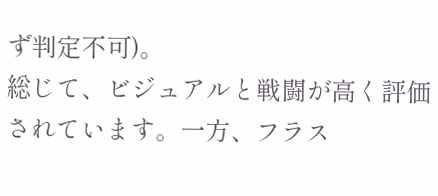ず判定不可)。
総じて、ビジュアルと戦闘が高く評価されています。一方、フラス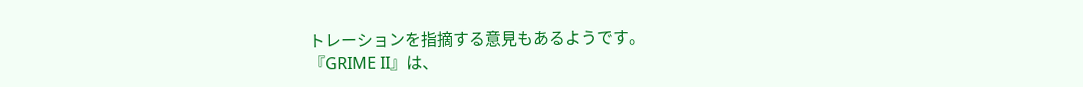トレーションを指摘する意見もあるようです。
『GRIME II』は、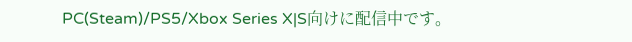PC(Steam)/PS5/Xbox Series X|S向けに配信中です。